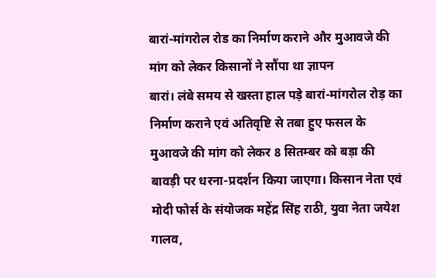बारां-मांगरोल रोड का निर्माण कराने और मुआवजे की मांग को लेकर किसानों ने सौंपा था ज्ञापन
बारां। लंबे समय से खस्ता हाल पड़े बारां-मांगरोल रोड़ का निर्माण कराने एवं अतिवृष्टि से तबा हुए फसल के मुआवजे की मांग को लेकर 8 सितम्बर को बड़ा की बावड़ी पर धरना-प्रदर्शन किया जाएगा। किसान नेता एवं मोदी फोर्स के संयोजक महेंद्र सिंह राठी, युवा नेता जयेश गालव,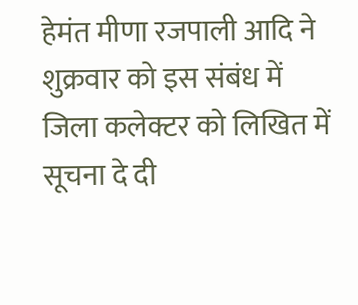हेमंत मीणा रजपाली आदि ने शुक्रवार को इस संबंध में जिला कलेक्टर को लिखित में सूचना दे दी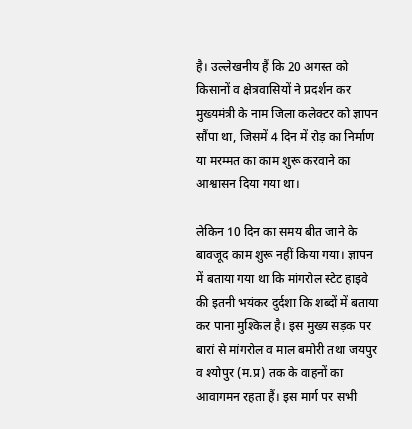है। उल्लेखनीय हैं कि 20 अगस्त को किसानों व क्षेत्रवासियों ने प्रदर्शन कर मुख्यमंत्री के नाम जिला कलेक्टर को ज्ञापन सौंपा था, जिसमें 4 दिन में रोड़ का निर्माण या मरम्मत का काम शुरू करवाने का आश्वासन दिया गया था।

लेकिन 10 दिन का समय बीत जाने के बावजूद काम शुरू नहीं किया गया। ज्ञापन में बताया गया था कि मांगरोल स्टेट हाइवे की इतनी भयंकर दुर्दशा कि शब्दों में बताया कर पाना मुश्किल है। इस मुख्य सड़क पर बारां से मांगरोल व माल बमोरी तथा जयपुर व श्योपुर (म.प्र) तक के वाहनों का आवागमन रहता हैं। इस मार्ग पर सभी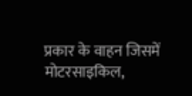प्रकार के वाहन जिसमें मोटरसाइकिल,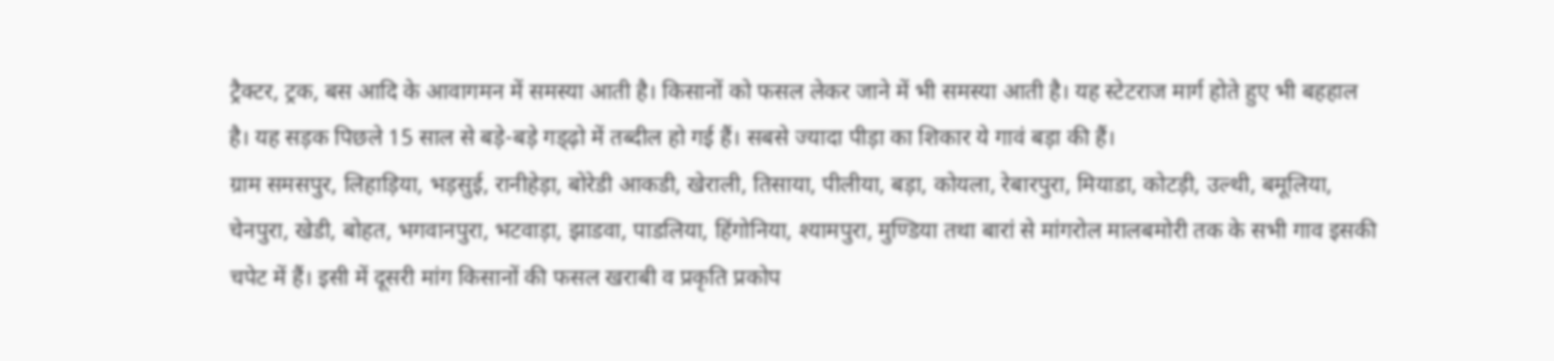ट्रैक्टर, ट्रक, बस आदि के आवागमन में समस्या आती है। किसानों को फसल लेकर जाने में भी समस्या आती है। यह स्टेटराज मार्ग होते हुए भी बहहाल है। यह सड़क पिछले 15 साल से बड़े-बड़े गड्ढ़ो में तब्दील हो गई हैं। सबसे ज्यादा पीड़ा का शिकार ये गावं बड़ा की हैं।
ग्राम समसपुर, लिहाड़िया, भड़सुई, रानीहेड़ा, बोरेडी आकडी, खेराली, तिसाया, पीलीया, बड़ा, कोयला, रेबारपुरा, मियाडा, कोटड़ी, उल्थी, बमूलिया, चेनपुरा, खेडी, बोहत, भगवानपुरा, भटवाड़ा, झाडवा, पाडलिया, हिंगोनिया, श्यामपुरा, मुण्डिया तथा बारां से मांगरोल मालबमोरी तक के सभी गाव इसकी चपेट में हैं। इसी में दूसरी मांग किसानों की फसल खराबी व प्रकृति प्रकोप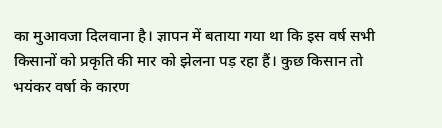का मुआवजा दिलवाना है। ज्ञापन में बताया गया था कि इस वर्ष सभी किसानों को प्रकृति की मार को झेलना पड़ रहा हैं। कुछ किसान तो भयंकर वर्षा के कारण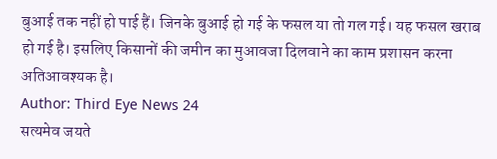बुआई तक नहीं हो पाई हैं। जिनके बुआई हो गई के फसल या तो गल गई। यह फसल खराब हो गई है। इसलिए किसानों की जमीन का मुआवजा दिलवाने का काम प्रशासन करना अतिआवश्यक है।
Author: Third Eye News 24
सत्यमेव जयते